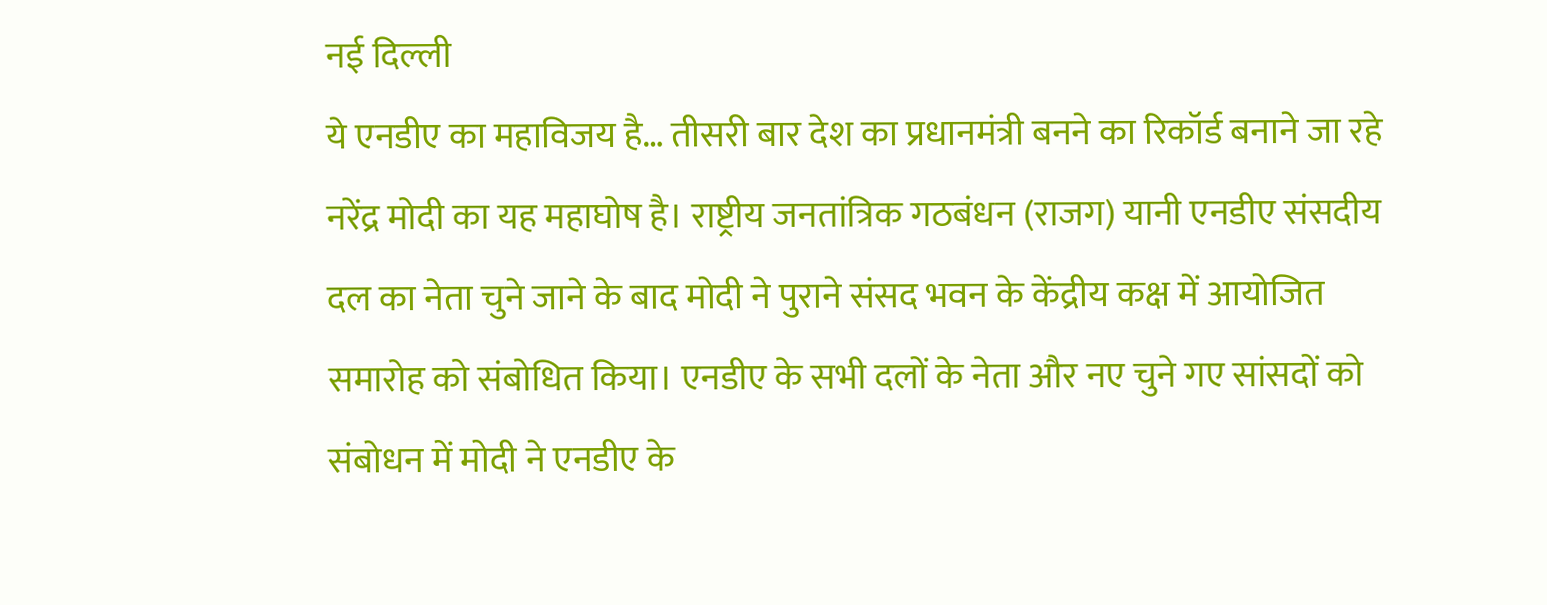नई दिल्ली
ये एनडीए का महाविजय है… तीसरी बार देश का प्रधानमंत्री बनने का रिकॉर्ड बनाने जा रहे नरेंद्र मोदी का यह महाघोष है। राष्ट्रीय जनतांत्रिक गठबंधन (राजग) यानी एनडीए संसदीय दल का नेता चुने जाने के बाद मोदी ने पुराने संसद भवन के केंद्रीय कक्ष में आयोजित समारोह को संबोधित किया। एनडीए के सभी दलों के नेता और नए चुने गए सांसदों को संबोधन में मोदी ने एनडीए के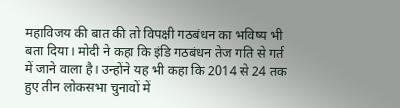महाविजय की बात की तो विपक्षी गठबंधन का भविष्य भी बता दिया। मोदी ने कहा कि इंडि गठबंधन तेज गति से गर्त में जाने वाला है। उन्होंने यह भी कहा कि 2014 से 24 तक हुए तीन लोकसभा चुनावों में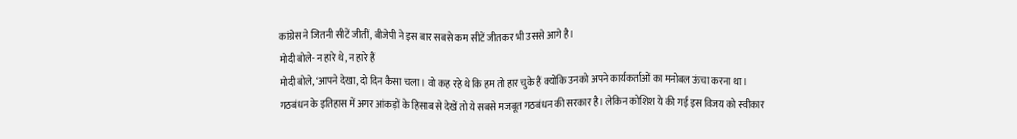कांग्रेस ने जितनी सीटें जीतीं, बीजेपी ने इस बार सबसे कम सीटें जीतकर भी उससे आगे है।
मोदी बोले- न हारे थे, न हारे हैं
मोदी बोले, ‘आपने देखा, दो दिन कैसा चला। वो कह रहे थे कि हम तो हार चुके हैं क्योंकि उनको अपने कार्यकर्ताओं का मनोबल ऊंचा करना था। गठबंधन के इतिहास में अगर आंकड़ों के हिसाब से देखें तो ये सबसे मजबूत गठबंधन की सरकार है। लेकिन कोशिश ये की गई इस विजय को स्वीकार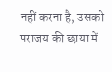नहीं करना है, उसको पराजय की छाया में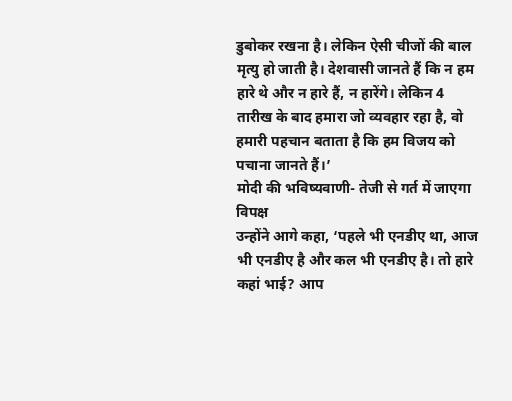डुबोकर रखना है। लेकिन ऐसी चीजों की बाल मृत्यु हो जाती है। देशवासी जानते हैं कि न हम हारे थे और न हारे हैं, न हारेंगे। लेकिन 4 तारीख के बाद हमारा जो व्यवहार रहा है, वो हमारी पहचान बताता है कि हम विजय को पचाना जानते हैं।’
मोदी की भविष्यवाणी- तेजी से गर्त में जाएगा विपक्ष
उन्होंने आगे कहा, ‘पहले भी एनडीए था, आज भी एनडीए है और कल भी एनडीए है। तो हारे कहां भाई? आप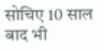सोचिए 10 साल बाद भी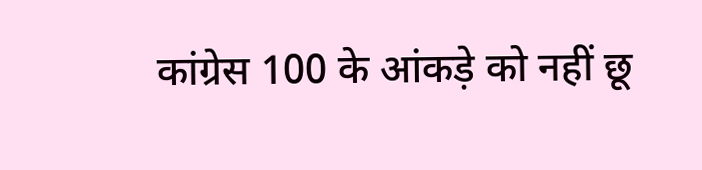कांग्रेस 100 के आंकड़े को नहीं छू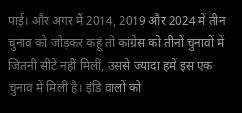पाई। और अगर मैं 2014, 2019 और 2024 में तीन चुनाव को जोड़कर कहूं तो कांग्रेस को तीनों चुनावों में जितनी सीटें नहीं मिलीं, उससे ज्यादा हमें इस एक चुनाव में मिली है। इंडि वालों को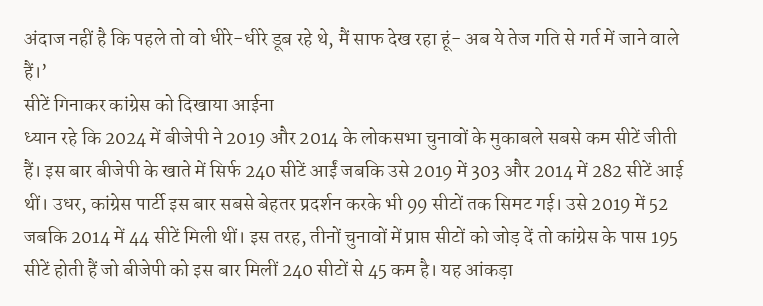अंदाज नहीं है कि पहले तो वो धीरे-धीरे डूब रहे थे, मैं साफ देख रहा हूं- अब ये तेज गति से गर्त में जाने वाले हैं।’
सीटें गिनाकर कांग्रेस को दिखाया आईना
ध्यान रहे कि 2024 में बीजेपी ने 2019 और 2014 के लोकसभा चुनावों के मुकाबले सबसे कम सीटें जीती हैं। इस बार बीजेपी के खाते में सिर्फ 240 सीटें आईं जबकि उसे 2019 में 303 और 2014 में 282 सीटें आई थीं। उधर, कांग्रेस पार्टी इस बार सबसे बेहतर प्रदर्शन करके भी 99 सीटों तक सिमट गई। उसे 2019 में 52 जबकि 2014 में 44 सीटें मिली थीं। इस तरह, तीनों चुनावों में प्राप्त सीटों को जोड़ दें तो कांग्रेस के पास 195 सीटें होती हैं जो बीजेपी को इस बार मिलीं 240 सीटों से 45 कम है। यह आंकड़ा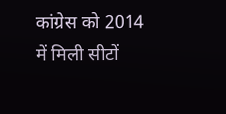कांग्रेस को 2014 में मिली सीटों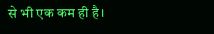से भी एक कम ही है।